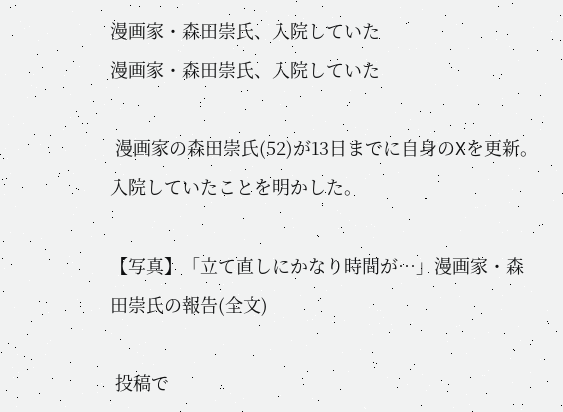漫画家・森田崇氏、入院していた
漫画家・森田崇氏、入院していた

 漫画家の森田崇氏(52)が13日までに自身のXを更新。入院していたことを明かした。

【写真】「立て直しにかなり時間が…」漫画家・森田崇氏の報告(全文)

 投稿で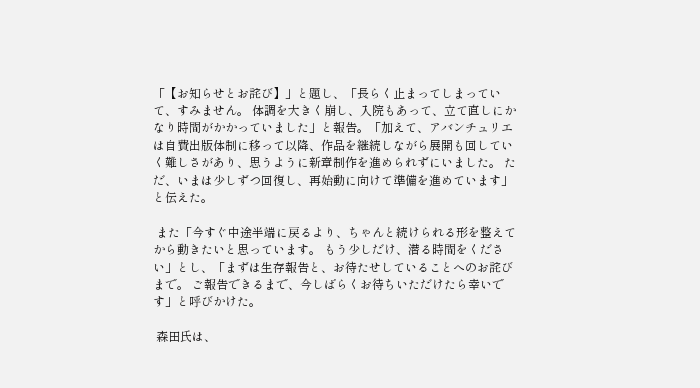「【お知らせとお詫び】」と題し、「長らく止まってしまっていて、すみません。 体調を大きく崩し、入院もあって、立て直しにかなり時間がかかっていました」と報告。「加えて、アバンチュリエは自費出版体制に移って以降、作品を継続しながら展開も回していく難しさがあり、思うように新章制作を進められずにいました。 ただ、いまは少しずつ回復し、再始動に向けて準備を進めています」と伝えた。

 また「今すぐ中途半端に戻るより、ちゃんと続けられる形を整えてから動きたいと思っています。 もう少しだけ、潜る時間をください」とし、「まずは生存報告と、お待たせしていることへのお詫びまで。 ご報告できるまで、今しばらくお待ちいただけたら幸いです」と呼びかけた。

 森田氏は、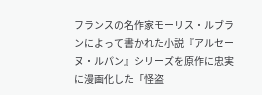フランスの名作家モーリス・ルブランによって書かれた小説『アルセーヌ・ルパン』シリーズを原作に忠実に漫画化した「怪盗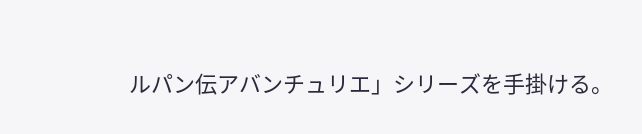ルパン伝アバンチュリエ」シリーズを手掛ける。